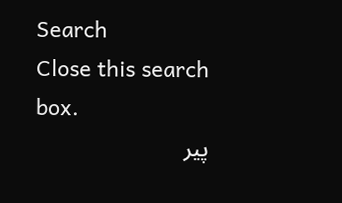Search
Close this search box.
پیر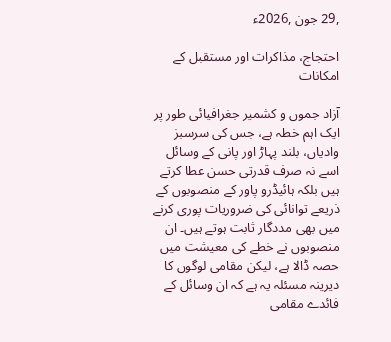,29 جون ,2026ء

احتجاج، مذاکرات اور مستقبل کے امکانات

آزاد جموں و کشمیر جغرافیائی طور پر ایک اہم خطہ ہے، جس کی سرسبز وادیاں، بلند پہاڑ اور پانی کے وسائل اسے نہ صرف قدرتی حسن عطا کرتے ہیں بلکہ ہائیڈرو پاور کے منصوبوں کے ذریعے توانائی کی ضروریات پوری کرنے میں بھی مددگار ثابت ہوتے ہیں۔ ان منصوبوں نے خطے کی معیشت میں حصہ ڈالا ہے، لیکن مقامی لوگوں کا دیرینہ مسئلہ یہ ہے کہ ان وسائل کے فائدے مقامی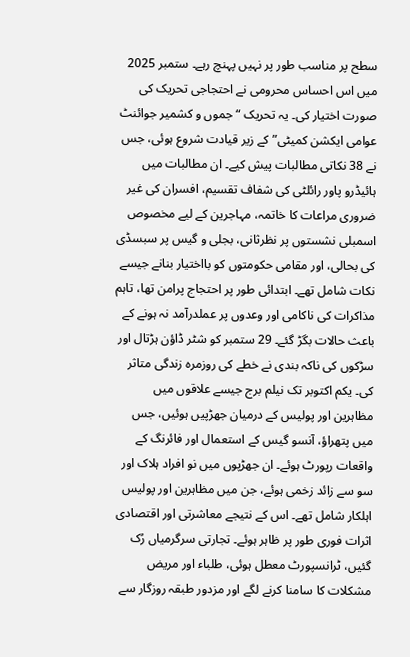سطح پر مناسب طور پر نہیں پہنچ رہے۔ ستمبر 2025 میں اس احساس محرومی نے احتجاجی تحریک کی صورت اختیار کی۔ یہ تحریک “جموں و کشمیر جوائنٹ عوامی ایکشن کمیٹی” کے زیر قیادت شروع ہوئی، جس نے 38 نکاتی مطالبات پیش کیے۔ ان مطالبات میں ہائیڈرو پاور رائلٹی کی شفاف تقسیم، افسران کی غیر ضروری مراعات کا خاتمہ، مہاجرین کے لیے مخصوص اسمبلی نشستوں پر نظرثانی، بجلی و گیس پر سبسڈی کی بحالی، اور مقامی حکومتوں کو بااختیار بنانے جیسے نکات شامل تھے۔ ابتدائی طور پر احتجاج پرامن تھا، تاہم مذاکرات کی ناکامی اور وعدوں پر عملدرآمد نہ ہونے کے باعث حالات بگڑ گئے۔ 29 ستمبر کو شٹر ڈاؤن ہڑتال اور سڑکوں کی ناکہ بندی نے خطے کی روزمرہ زندگی متاثر کی۔ یکم اکتوبر تک نیلم برج جیسے علاقوں میں مظاہرین اور پولیس کے درمیان جھڑپیں ہوئیں، جس میں پتھراؤ، آنسو گیس کے استعمال اور فائرنگ کے واقعات رپورٹ ہوئے۔ ان جھڑپوں میں نو افراد ہلاک اور سو سے زائد زخمی ہوئے، جن میں مظاہرین اور پولیس اہلکار شامل تھے۔ اس کے نتیجے معاشرتی اور اقتصادی اثرات فوری طور پر ظاہر ہوئے۔ تجارتی سرگرمیاں رُک گئیں، ٹرانسپورٹ معطل ہوئی، طلباء اور مریض مشکلات کا سامنا کرنے لگے اور مزدور طبقہ روزگار سے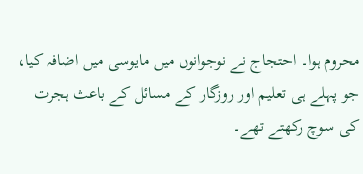محروم ہوا۔ احتجاج نے نوجوانوں میں مایوسی میں اضافہ کیا، جو پہلے ہی تعلیم اور روزگار کے مسائل کے باعث ہجرت کی سوچ رکھتے تھے۔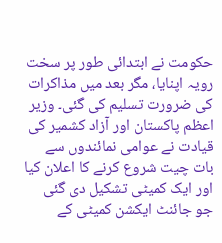حکومت نے ابتدائی طور پر سخت رویہ اپنایا، مگر بعد میں مذاکرات کی ضرورت تسلیم کی گئی۔ وزیر اعظم پاکستان اور آزاد کشمیر کی قیادت نے عوامی نمائندوں سے بات چیت شروع کرنے کا اعلان کیا اور ایک کمیٹی تشکیل دی گئی جو جائنٹ ایکشن کمیٹی کے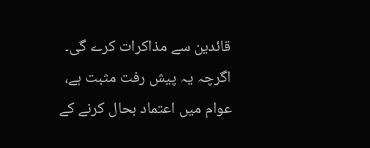قائدین سے مذاکرات کرے گی۔ اگرچہ یہ پیش رفت مثبت ہے، عوام میں اعتماد بحال کرنے کے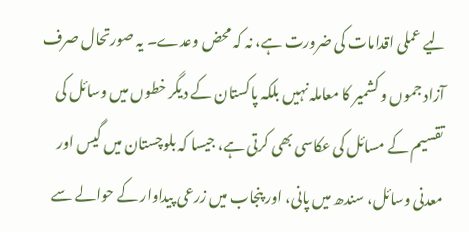لیے عملی اقدامات کی ضرورت ہے، نہ کہ محض وعدے۔ یہ صورتحال صرف آزاد جموں و کشمیر کا معاملہ نہیں بلکہ پاکستان کے دیگر خطوں میں وسائل کی تقسیم کے مسائل کی عکاسی بھی کرتی ہے، جیسا کہ بلوچستان میں گیس اور معدنی وسائل، سندھ میں پانی، اور پنجاب میں زرعی پیداوار کے حوالے سے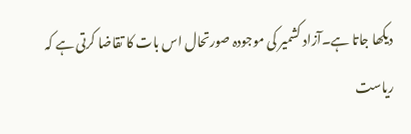دیکھا جاتا ہے۔آزاد کشمیر کی موجودہ صورتحال اس بات کا تقاضا کرتی ہے کہ ریاست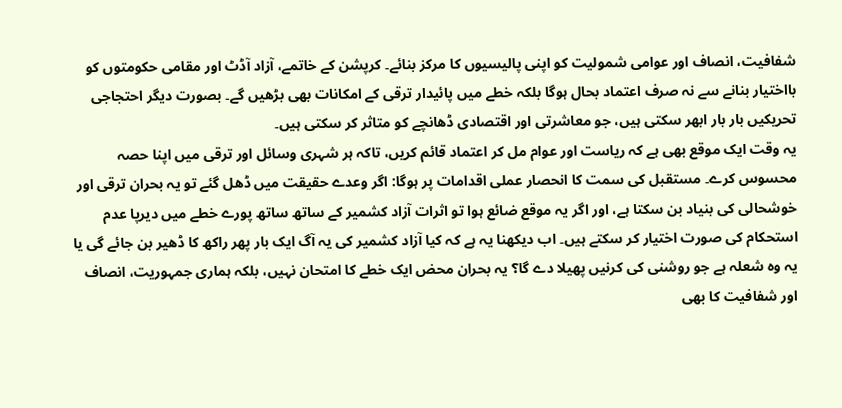شفافیت، انصاف اور عوامی شمولیت کو اپنی پالیسیوں کا مرکز بنائے۔ کرپشن کے خاتمے، آزاد آڈٹ اور مقامی حکومتوں کو بااختیار بنانے سے نہ صرف اعتماد بحال ہوگا بلکہ خطے میں پائیدار ترقی کے امکانات بھی بڑھیں گے۔ بصورت دیگر احتجاجی تحریکیں بار بار ابھر سکتی ہیں، جو معاشرتی اور اقتصادی ڈھانچے کو متاثر کر سکتی ہیں۔
یہ وقت ایک موقع بھی ہے کہ ریاست اور عوام مل کر اعتماد قائم کریں، تاکہ ہر شہری وسائل اور ترقی میں اپنا حصہ محسوس کرے۔ مستقبل کی سمت کا انحصار عملی اقدامات پر ہوگا: اگر وعدے حقیقت میں ڈھل گئے تو یہ بحران ترقی اور خوشحالی کی بنیاد بن سکتا ہے، اور اگر یہ موقع ضائع ہوا تو اثرات آزاد کشمیر کے ساتھ ساتھ پورے خطے میں دیرپا عدم استحکام کی صورت اختیار کر سکتے ہیں۔ اب دیکھنا یہ ہے کہ کیا آزاد کشمیر کی یہ آگ ایک بار پھر راکھ کا ڈھیر بن جائے گی یا یہ وہ شعلہ ہے جو روشنی کی کرنیں پھیلا دے گا؟ یہ بحران محض ایک خطے کا امتحان نہیں، بلکہ ہماری جمہوریت، انصاف اور شفافیت کا بھی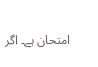امتحان ہے۔ اگر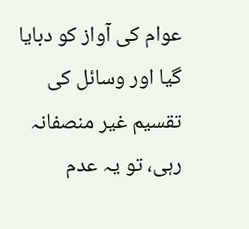عوام کی آواز کو دبایا گیا اور وسائل کی تقسیم غیر منصفانہ رہی، تو یہ عدم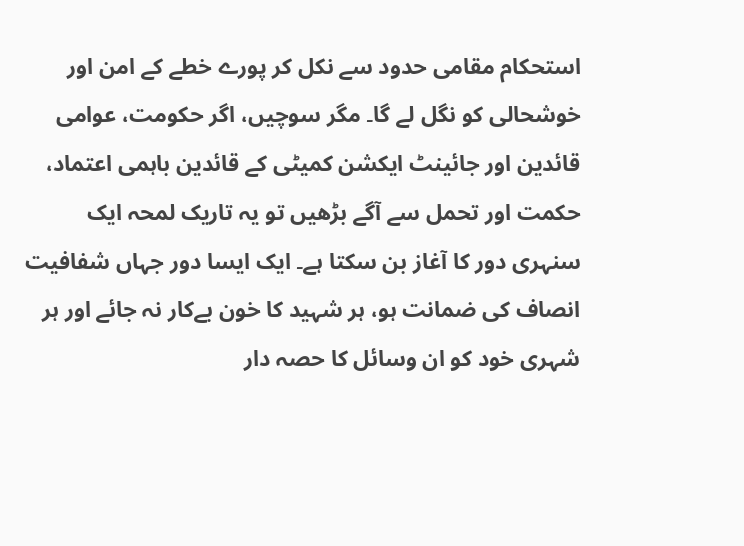استحکام مقامی حدود سے نکل کر پورے خطے کے امن اور خوشحالی کو نگل لے گا۔ مگر سوچیں، اگر حکومت، عوامی قائدین اور جائینٹ ایکشن کمیٹی کے قائدین باہمی اعتماد، حکمت اور تحمل سے آگے بڑھیں تو یہ تاریک لمحہ ایک سنہری دور کا آغاز بن سکتا ہے۔ ایک ایسا دور جہاں شفافیت انصاف کی ضمانت ہو، ہر شہید کا خون بےکار نہ جائے اور ہر شہری خود کو ان وسائل کا حصہ دار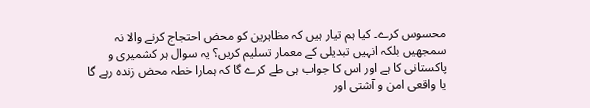محسوس کرے۔ کیا ہم تیار ہیں کہ مظاہرین کو محض احتجاج کرنے والا نہ سمجھیں بلکہ انہیں تبدیلی کے معمار تسلیم کریں؟ یہ سوال ہر کشمیری و پاکستانی کا ہے اور اس کا جواب ہی طے کرے گا کہ ہمارا خطہ محض زندہ رہے گا یا واقعی امن و آشتی اور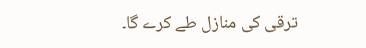ترقی کی منازل طے کرے گا۔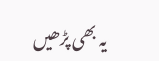یہ بھی پڑھیں